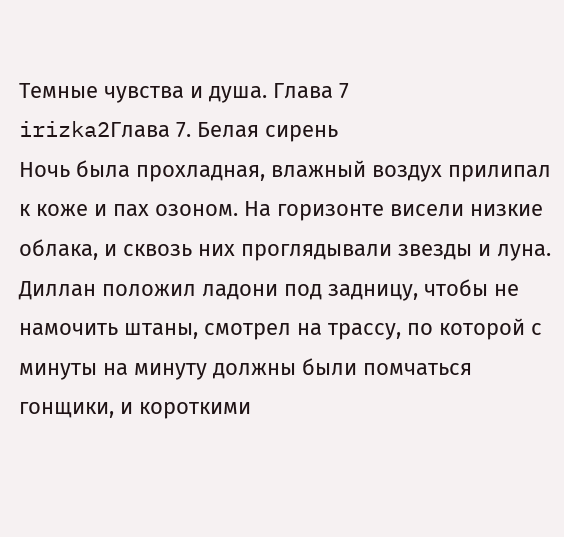Темные чувства и душа. Глава 7
irizka2Глава 7. Белая сирень
Ночь была прохладная, влажный воздух прилипал к коже и пах озоном. На горизонте висели низкие облака, и сквозь них проглядывали звезды и луна. Диллан положил ладони под задницу, чтобы не намочить штаны, смотрел на трассу, по которой с минуты на минуту должны были помчаться гонщики, и короткими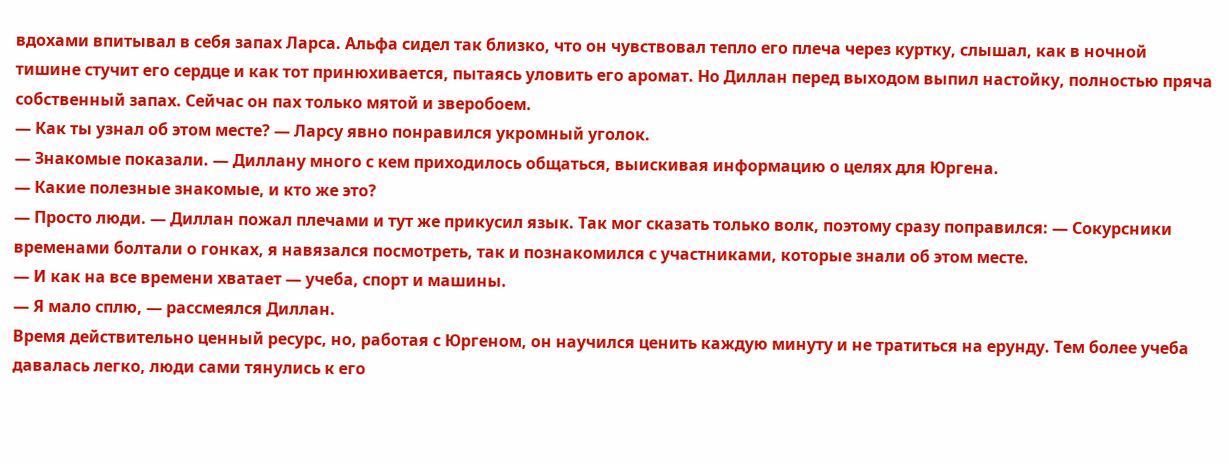вдохами впитывал в себя запах Ларса. Альфа сидел так близко, что он чувствовал тепло его плеча через куртку, слышал, как в ночной тишине стучит его сердце и как тот принюхивается, пытаясь уловить его аромат. Но Диллан перед выходом выпил настойку, полностью пряча собственный запах. Сейчас он пах только мятой и зверобоем.
— Как ты узнал об этом месте? — Ларсу явно понравился укромный уголок.
— Знакомые показали. — Диллану много с кем приходилось общаться, выискивая информацию о целях для Юргена.
— Какие полезные знакомые, и кто же это?
— Просто люди. — Диллан пожал плечами и тут же прикусил язык. Так мог сказать только волк, поэтому сразу поправился: — Сокурсники временами болтали о гонках, я навязался посмотреть, так и познакомился с участниками, которые знали об этом месте.
— И как на все времени хватает — учеба, спорт и машины.
— Я мало сплю, — рассмеялся Диллан.
Время действительно ценный ресурс, но, работая с Юргеном, он научился ценить каждую минуту и не тратиться на ерунду. Тем более учеба давалась легко, люди сами тянулись к его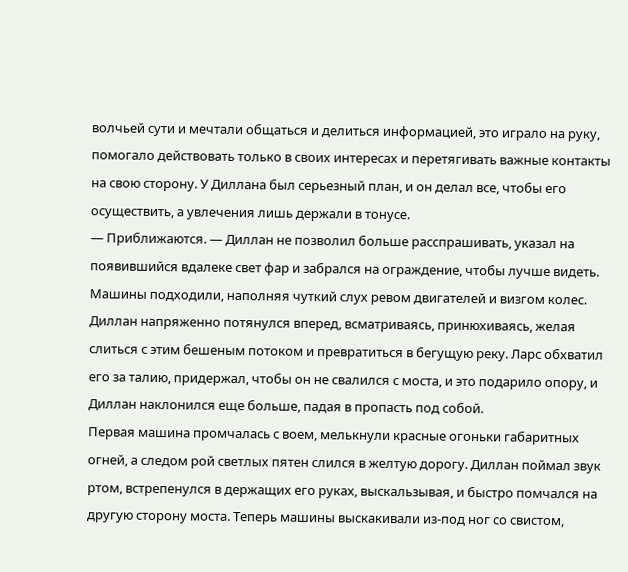волчьей сути и мечтали общаться и делиться информацией, это играло на руку, помогало действовать только в своих интересах и перетягивать важные контакты на свою сторону. У Диллана был серьезный план, и он делал все, чтобы его осуществить, а увлечения лишь держали в тонусе.
— Приближаются. — Диллан не позволил больше расспрашивать, указал на появившийся вдалеке свет фар и забрался на ограждение, чтобы лучше видеть.
Машины подходили, наполняя чуткий слух ревом двигателей и визгом колес. Диллан напряженно потянулся вперед, всматриваясь, принюхиваясь, желая слиться с этим бешеным потоком и превратиться в бегущую реку. Ларс обхватил его за талию, придержал, чтобы он не свалился с моста, и это подарило опору, и Диллан наклонился еще больше, падая в пропасть под собой.
Первая машина промчалась с воем, мелькнули красные огоньки габаритных огней, а следом рой светлых пятен слился в желтую дорогу. Диллан поймал звук ртом, встрепенулся в держащих его руках, выскальзывая, и быстро помчался на другую сторону моста. Теперь машины выскакивали из-под ног со свистом,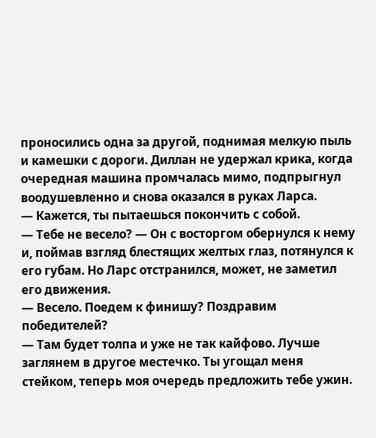проносились одна за другой, поднимая мелкую пыль и камешки с дороги. Диллан не удержал крика, когда очередная машина промчалась мимо, подпрыгнул воодушевленно и снова оказался в руках Ларса.
— Кажется, ты пытаешься покончить с собой.
— Тебе не весело? — Он с восторгом обернулся к нему и, поймав взгляд блестящих желтых глаз, потянулся к его губам. Но Ларс отстранился, может, не заметил его движения.
— Весело. Поедем к финишу? Поздравим победителей?
— Там будет толпа и уже не так кайфово. Лучше заглянем в другое местечко. Ты угощал меня стейком, теперь моя очередь предложить тебе ужин.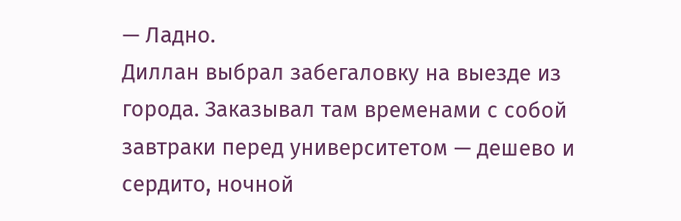— Ладно.
Диллан выбрал забегаловку на выезде из города. Заказывал там временами с собой завтраки перед университетом — дешево и сердито, ночной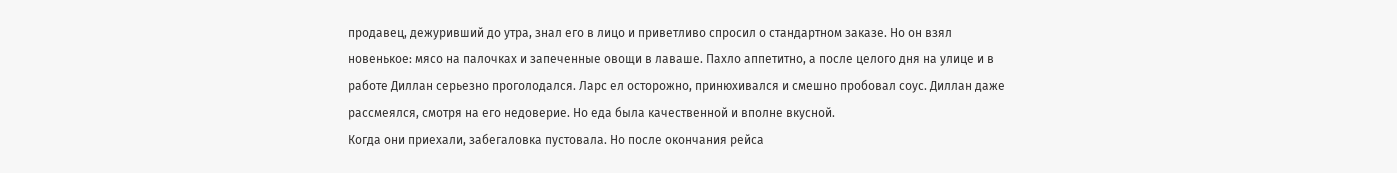продавец, дежуривший до утра, знал его в лицо и приветливо спросил о стандартном заказе. Но он взял новенькое: мясо на палочках и запеченные овощи в лаваше. Пахло аппетитно, а после целого дня на улице и в работе Диллан серьезно проголодался. Ларс ел осторожно, принюхивался и смешно пробовал соус. Диллан даже рассмеялся, смотря на его недоверие. Но еда была качественной и вполне вкусной.
Когда они приехали, забегаловка пустовала. Но после окончания рейса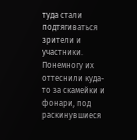туда стали подтягиваться зрители и участники. Понемногу их оттеснили куда-то за скамейки и фонари, под раскинувшиеся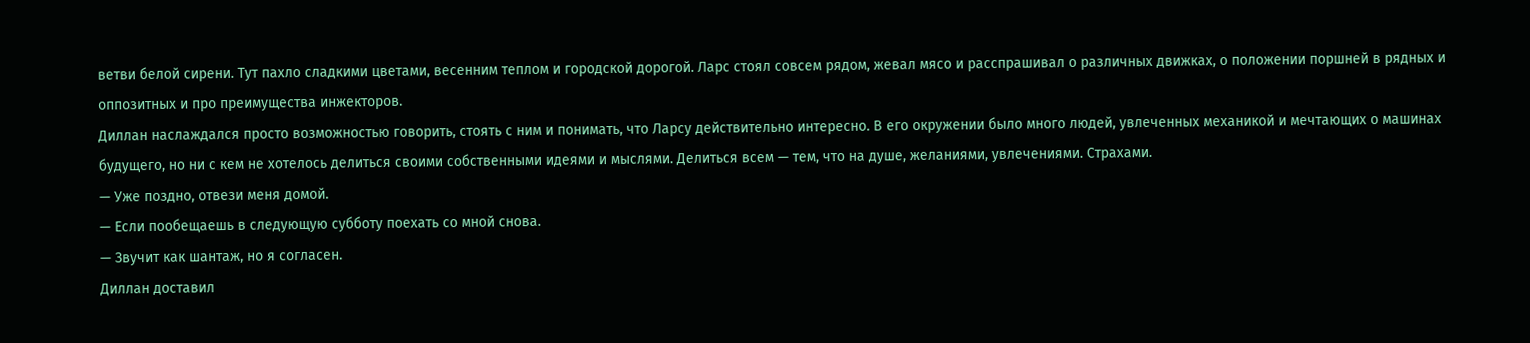ветви белой сирени. Тут пахло сладкими цветами, весенним теплом и городской дорогой. Ларс стоял совсем рядом, жевал мясо и расспрашивал о различных движках, о положении поршней в рядных и оппозитных и про преимущества инжекторов.
Диллан наслаждался просто возможностью говорить, стоять с ним и понимать, что Ларсу действительно интересно. В его окружении было много людей, увлеченных механикой и мечтающих о машинах будущего, но ни с кем не хотелось делиться своими собственными идеями и мыслями. Делиться всем — тем, что на душе, желаниями, увлечениями. Страхами.
— Уже поздно, отвези меня домой.
— Если пообещаешь в следующую субботу поехать со мной снова.
— Звучит как шантаж, но я согласен.
Диллан доставил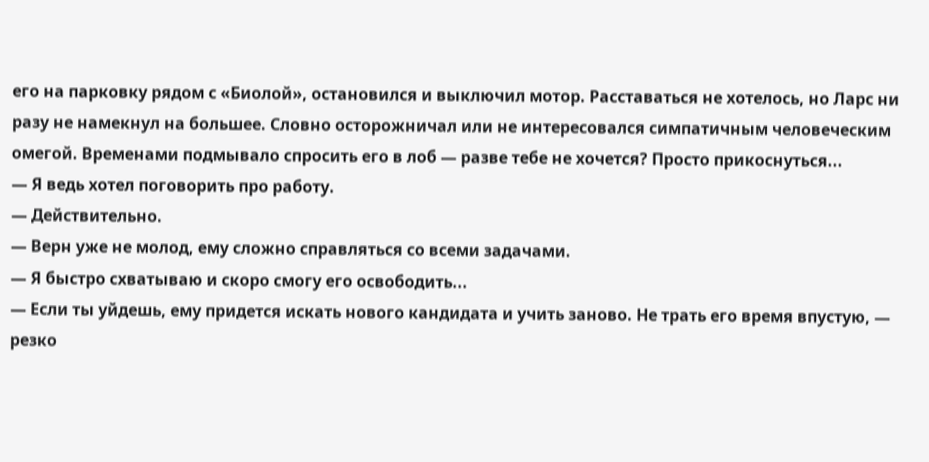его на парковку рядом с «Биолой», остановился и выключил мотор. Расставаться не хотелось, но Ларс ни разу не намекнул на большее. Словно осторожничал или не интересовался симпатичным человеческим омегой. Временами подмывало спросить его в лоб — разве тебе не хочется? Просто прикоснуться...
— Я ведь хотел поговорить про работу.
— Действительно.
— Верн уже не молод, ему сложно справляться со всеми задачами.
— Я быстро схватываю и скоро смогу его освободить...
— Если ты уйдешь, ему придется искать нового кандидата и учить заново. Не трать его время впустую, — резко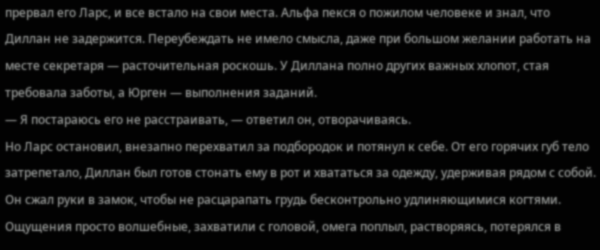прервал его Ларс, и все встало на свои места. Альфа пекся о пожилом человеке и знал, что Диллан не задержится. Переубеждать не имело смысла, даже при большом желании работать на месте секретаря — расточительная роскошь. У Диллана полно других важных хлопот, стая требовала заботы, а Юрген — выполнения заданий.
— Я постараюсь его не расстраивать, — ответил он, отворачиваясь.
Но Ларс остановил, внезапно перехватил за подбородок и потянул к себе. От его горячих губ тело затрепетало, Диллан был готов стонать ему в рот и хвататься за одежду, удерживая рядом с собой. Он сжал руки в замок, чтобы не расцарапать грудь бесконтрольно удлиняющимися когтями. Ощущения просто волшебные, захватили с головой, омега поплыл, растворяясь, потерялся в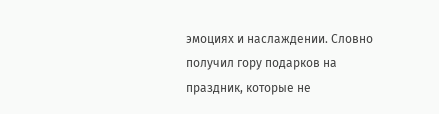эмоциях и наслаждении. Словно получил гору подарков на праздник, которые не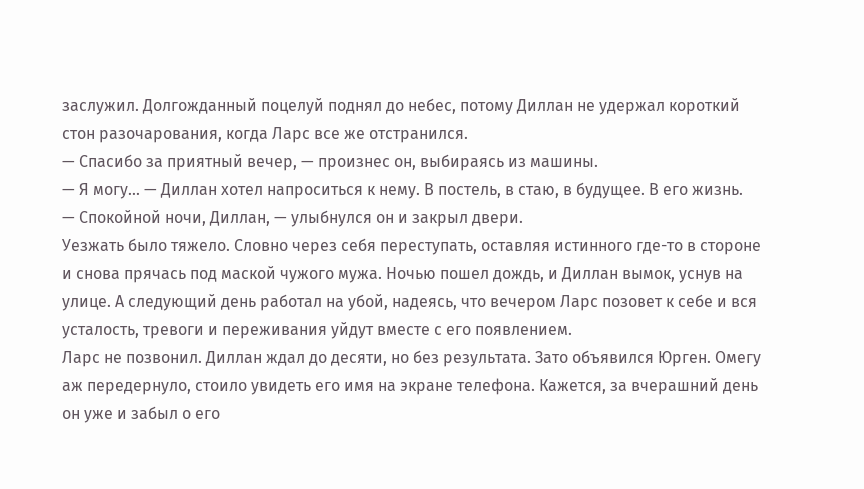заслужил. Долгожданный поцелуй поднял до небес, потому Диллан не удержал короткий стон разочарования, когда Ларс все же отстранился.
— Спасибо за приятный вечер, — произнес он, выбираясь из машины.
— Я могу... — Диллан хотел напроситься к нему. В постель, в стаю, в будущее. В его жизнь.
— Спокойной ночи, Диллан, — улыбнулся он и закрыл двери.
Уезжать было тяжело. Словно через себя переступать, оставляя истинного где-то в стороне и снова прячась под маской чужого мужа. Ночью пошел дождь, и Диллан вымок, уснув на улице. А следующий день работал на убой, надеясь, что вечером Ларс позовет к себе и вся усталость, тревоги и переживания уйдут вместе с его появлением.
Ларс не позвонил. Диллан ждал до десяти, но без результата. Зато объявился Юрген. Омегу аж передернуло, стоило увидеть его имя на экране телефона. Кажется, за вчерашний день он уже и забыл о его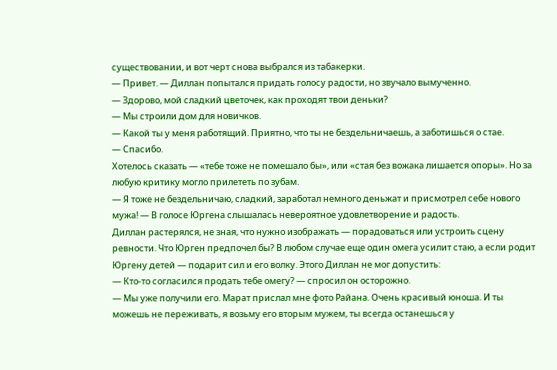существовании, и вот черт снова выбрался из табакерки.
— Привет. — Диллан попытался придать голосу радости, но звучало вымученно.
— Здорово, мой сладкий цветочек, как проходят твои деньки?
— Мы строили дом для новичков.
— Какой ты у меня работящий. Приятно, что ты не бездельничаешь, а заботишься о стае.
— Спасибо.
Хотелось сказать — «тебе тоже не помешало бы», или «стая без вожака лишается опоры». Но за любую критику могло прилететь по зубам.
— Я тоже не бездельничаю, сладкий, заработал немного деньжат и присмотрел себе нового мужа! — В голосе Юргена слышалась невероятное удовлетворение и радость.
Диллан растерялся, не зная, что нужно изображать — порадоваться или устроить сцену ревности. Что Юрген предпочел бы? В любом случае еще один омега усилит стаю, а если родит Юргену детей — подарит сил и его волку. Этого Диллан не мог допустить:
— Кто-то согласился продать тебе омегу? — спросил он осторожно.
— Мы уже получили его. Марат прислал мне фото Райана. Очень красивый юноша. И ты можешь не переживать, я возьму его вторым мужем, ты всегда останешься у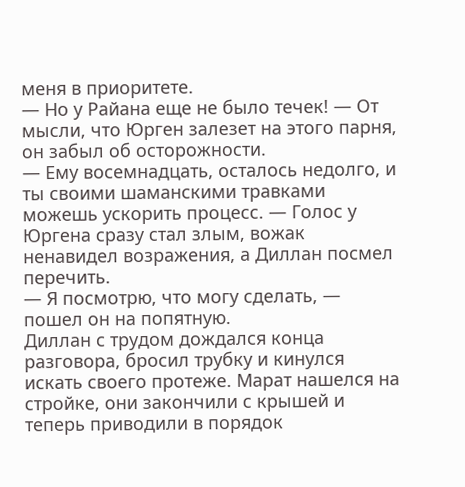меня в приоритете.
— Но у Райана еще не было течек! — От мысли, что Юрген залезет на этого парня, он забыл об осторожности.
— Ему восемнадцать, осталось недолго, и ты своими шаманскими травками можешь ускорить процесс. — Голос у Юргена сразу стал злым, вожак ненавидел возражения, а Диллан посмел перечить.
— Я посмотрю, что могу сделать, — пошел он на попятную.
Диллан с трудом дождался конца разговора, бросил трубку и кинулся искать своего протеже. Марат нашелся на стройке, они закончили с крышей и теперь приводили в порядок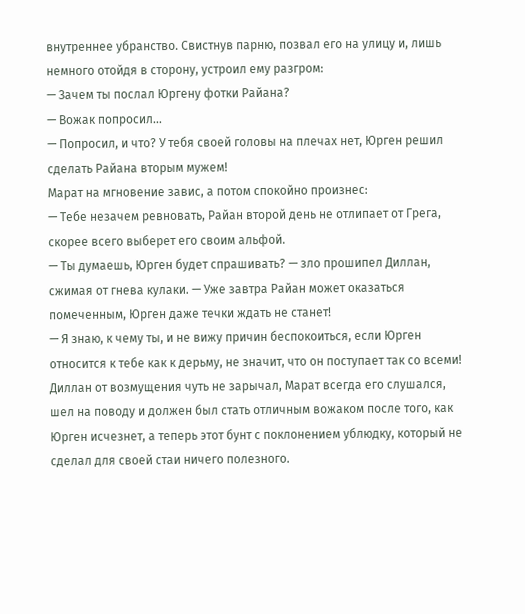внутреннее убранство. Свистнув парню, позвал его на улицу и, лишь немного отойдя в сторону, устроил ему разгром:
— Зачем ты послал Юргену фотки Райана?
— Вожак попросил...
— Попросил, и что? У тебя своей головы на плечах нет, Юрген решил сделать Райана вторым мужем!
Марат на мгновение завис, а потом спокойно произнес:
— Тебе незачем ревновать, Райан второй день не отлипает от Грега, скорее всего выберет его своим альфой.
— Ты думаешь, Юрген будет спрашивать? — зло прошипел Диллан, сжимая от гнева кулаки. — Уже завтра Райан может оказаться помеченным, Юрген даже течки ждать не станет!
— Я знаю, к чему ты, и не вижу причин беспокоиться, если Юрген относится к тебе как к дерьму, не значит, что он поступает так со всеми!
Диллан от возмущения чуть не зарычал, Марат всегда его слушался, шел на поводу и должен был стать отличным вожаком после того, как Юрген исчезнет, а теперь этот бунт с поклонением ублюдку, который не сделал для своей стаи ничего полезного.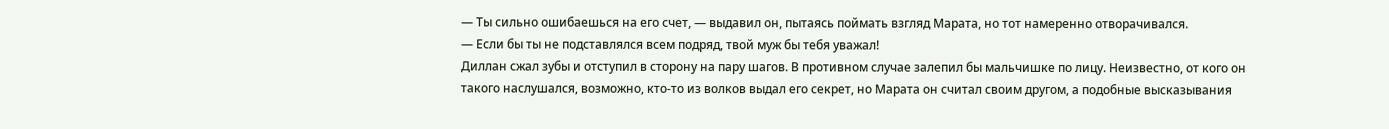— Ты сильно ошибаешься на его счет, — выдавил он, пытаясь поймать взгляд Марата, но тот намеренно отворачивался.
— Если бы ты не подставлялся всем подряд, твой муж бы тебя уважал!
Диллан сжал зубы и отступил в сторону на пару шагов. В противном случае залепил бы мальчишке по лицу. Неизвестно, от кого он такого наслушался, возможно, кто-то из волков выдал его секрет, но Марата он считал своим другом, а подобные высказывания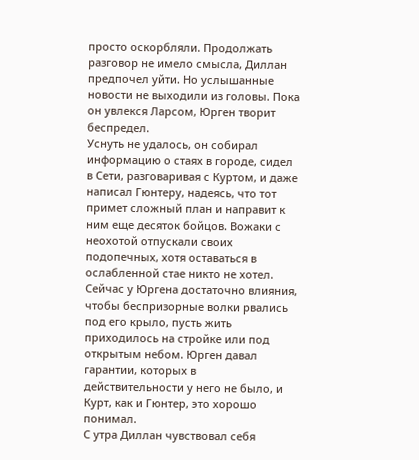просто оскорбляли. Продолжать разговор не имело смысла, Диллан предпочел уйти. Но услышанные новости не выходили из головы. Пока он увлекся Ларсом, Юрген творит беспредел.
Уснуть не удалось, он собирал информацию о стаях в городе, сидел в Сети, разговаривая с Куртом, и даже написал Гюнтеру, надеясь, что тот примет сложный план и направит к ним еще десяток бойцов. Вожаки с неохотой отпускали своих подопечных, хотя оставаться в ослабленной стае никто не хотел. Сейчас у Юргена достаточно влияния, чтобы беспризорные волки рвались под его крыло, пусть жить приходилось на стройке или под открытым небом. Юрген давал гарантии, которых в действительности у него не было, и Курт, как и Гюнтер, это хорошо понимал.
С утра Диллан чувствовал себя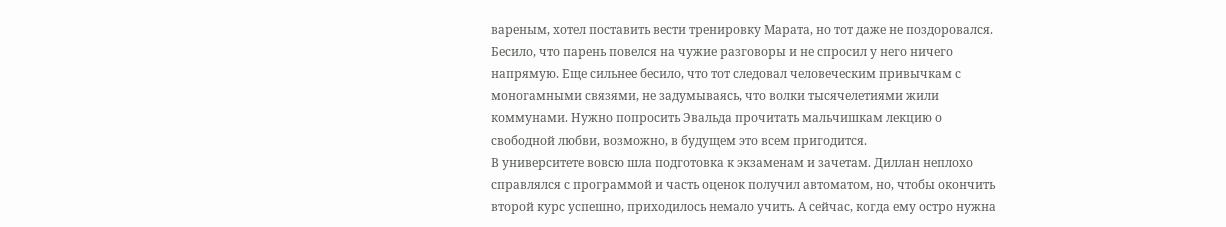вареным, хотел поставить вести тренировку Марата, но тот даже не поздоровался. Бесило, что парень повелся на чужие разговоры и не спросил у него ничего напрямую. Еще сильнее бесило, что тот следовал человеческим привычкам с моногамными связями, не задумываясь, что волки тысячелетиями жили коммунами. Нужно попросить Эвальда прочитать мальчишкам лекцию о свободной любви, возможно, в будущем это всем пригодится.
В университете вовсю шла подготовка к экзаменам и зачетам. Диллан неплохо справлялся с программой и часть оценок получил автоматом, но, чтобы окончить второй курс успешно, приходилось немало учить. А сейчас, когда ему остро нужна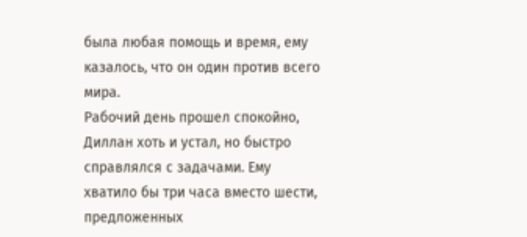была любая помощь и время, ему казалось, что он один против всего мира.
Рабочий день прошел спокойно, Диллан хоть и устал, но быстро справлялся с задачами. Ему хватило бы три часа вместо шести, предложенных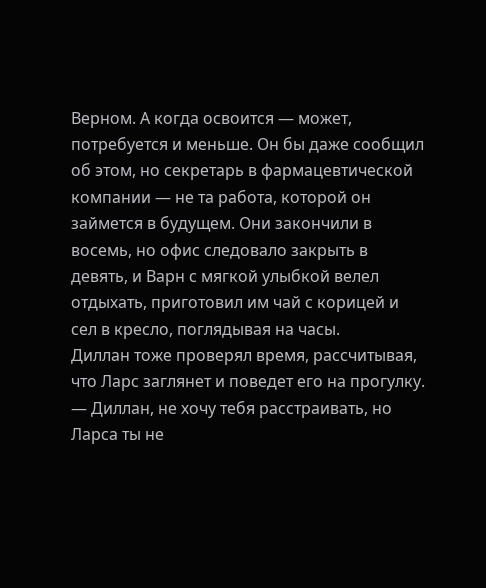Верном. А когда освоится — может, потребуется и меньше. Он бы даже сообщил об этом, но секретарь в фармацевтической компании — не та работа, которой он займется в будущем. Они закончили в восемь, но офис следовало закрыть в девять, и Варн с мягкой улыбкой велел отдыхать, приготовил им чай с корицей и сел в кресло, поглядывая на часы.
Диллан тоже проверял время, рассчитывая, что Ларс заглянет и поведет его на прогулку.
— Диллан, не хочу тебя расстраивать, но Ларса ты не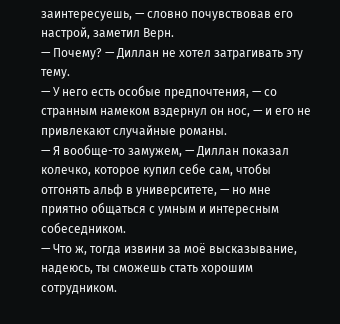заинтересуешь, — словно почувствовав его настрой, заметил Верн.
— Почему? — Диллан не хотел затрагивать эту тему.
— У него есть особые предпочтения, — со странным намеком вздернул он нос, — и его не привлекают случайные романы.
— Я вообще-то замужем, — Диллан показал колечко, которое купил себе сам, чтобы отгонять альф в университете, — но мне приятно общаться с умным и интересным собеседником.
— Что ж, тогда извини за моё высказывание, надеюсь, ты сможешь стать хорошим сотрудником.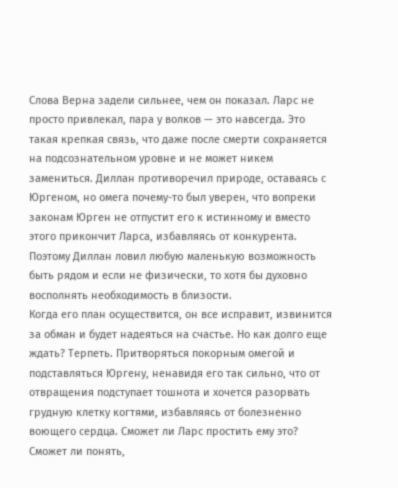Слова Верна задели сильнее, чем он показал. Ларс не просто привлекал, пара у волков — это навсегда. Это такая крепкая связь, что даже после смерти сохраняется на подсознательном уровне и не может никем замениться. Диллан противоречил природе, оставаясь с Юргеном, но омега почему-то был уверен, что вопреки законам Юрген не отпустит его к истинному и вместо этого прикончит Ларса, избавляясь от конкурента. Поэтому Диллан ловил любую маленькую возможность быть рядом и если не физически, то хотя бы духовно восполнять необходимость в близости.
Когда его план осуществится, он все исправит, извинится за обман и будет надеяться на счастье. Но как долго еще ждать? Терпеть. Притворяться покорным омегой и подставляться Юргену, ненавидя его так сильно, что от отвращения подступает тошнота и хочется разорвать грудную клетку когтями, избавляясь от болезненно воющего сердца. Сможет ли Ларс простить ему это? Сможет ли понять,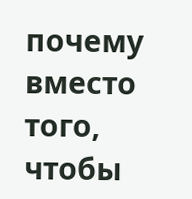почему вместо того, чтобы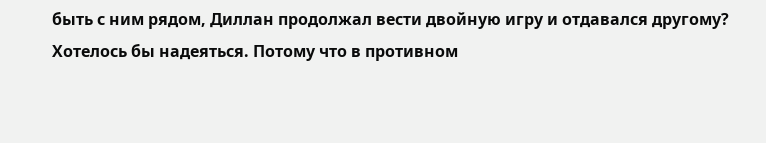быть с ним рядом, Диллан продолжал вести двойную игру и отдавался другому?
Хотелось бы надеяться. Потому что в противном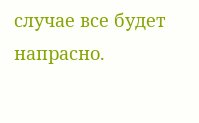случае все будет напрасно.